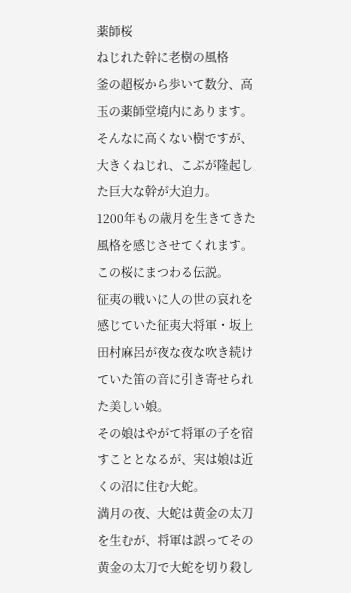薬師桜
ねじれた幹に老樹の風格
釜の超桜から歩いて数分、高玉の薬師堂境内にあります。
そんなに高くない樹ですが、大きくねじれ、こぶが隆起した巨大な幹が大迫力。
1200年もの歳月を生きてきた風格を感じさせてくれます。
この桜にまつわる伝説。
征夷の戦いに人の世の哀れを感じていた征夷大将軍・坂上田村麻呂が夜な夜な吹き続けていた笛の音に引き寄せられた美しい娘。
その娘はやがて将軍の子を宿すこととなるが、実は娘は近くの沼に住む大蛇。
満月の夜、大蛇は黄金の太刀を生むが、将軍は誤ってその黄金の太刀で大蛇を切り殺し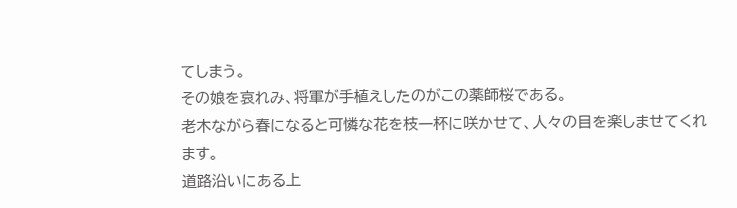てしまう。
その娘を哀れみ、将軍が手植えしたのがこの薬師桜である。
老木ながら春になると可憐な花を枝一杯に咲かせて、人々の目を楽しませてくれます。
道路沿いにある上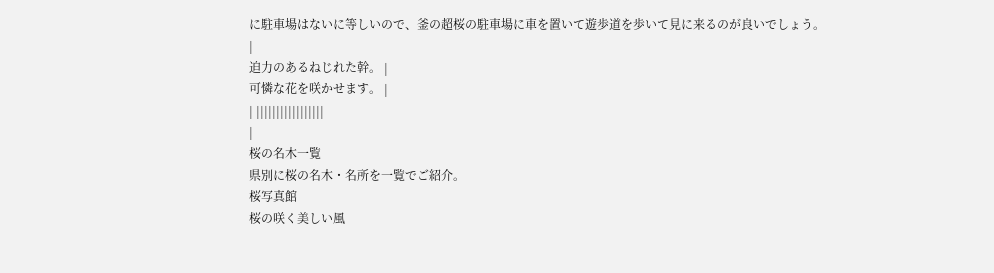に駐車場はないに等しいので、釜の超桜の駐車場に車を置いて遊歩道を歩いて見に来るのが良いでしょう。
|
迫力のあるねじれた幹。 |
可憐な花を咲かせます。 |
| |||||||||||||||||
|
桜の名木一覧
県別に桜の名木・名所を一覧でご紹介。
桜写真館
桜の咲く美しい風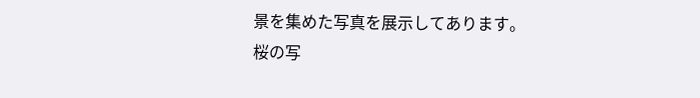景を集めた写真を展示してあります。
桜の写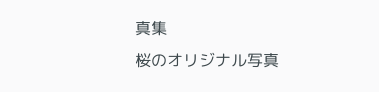真集
桜のオリジナル写真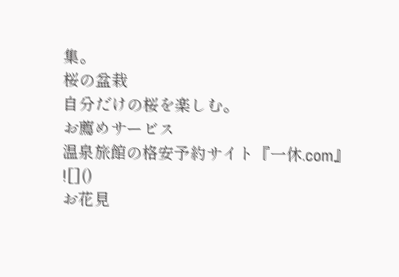集。
桜の盆栽
自分だけの桜を楽しむ。
お薦めサービス
温泉旅館の格安予約サイト『一休.com』
![]()
お花見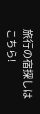旅行の宿探しはこちら!